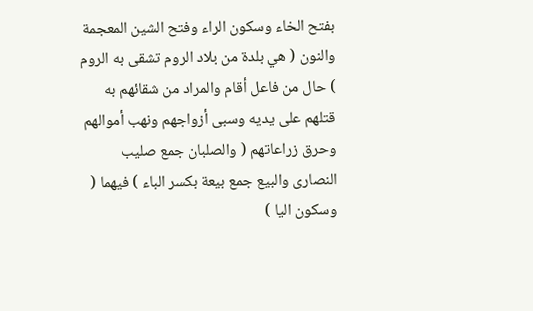بفتح الخاء وسكون الراء وفتح الشين المعجمة والنون ( هي بلدة من بلاد الروم تشقى به الروم ) حال من فاعل أقام والمراد من شقائهم به قتلهم على يديه وسبى أزواجهم ونهب أموالهم وحرق زراعاتهم ( والصلبان جمع صليب النصارى والبيع جمع بيعة بكسر الباء ) فيهما ( وسكون اليا )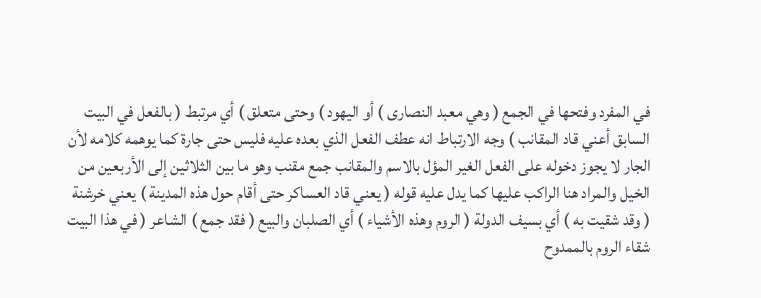في المفرد وفتحها في الجمع ( وهي معبد النصارى ) أو اليهود ) وحتى متعلق ) أي مرتبط ( بالفعل في البيت السابق أعني قاد المقانب ) وجه الارتباط انه عطف الفعل الذي بعده عليه فليس حتى جارة كما يوهمه كلامه لأن الجار لا يجوز دخوله على الفعل الغير المؤل بالاسم والمقانب جمع مقنب وهو ما بين الثلاثين إلى الأربعين من الخيل والمراد هنا الراكب عليها كما يدل عليه قوله ( يعني قاد العساكر حتى أقام حول هذه المدينة ) يعني خرشنة ( وقد شقيت به ) أي بسيف الدولة ( الروم وهذه الأشياء ) أي الصلبان والبيع ( فقد جمع ) الشاعر ( في هذا البيت شقاء الروم بالممدوح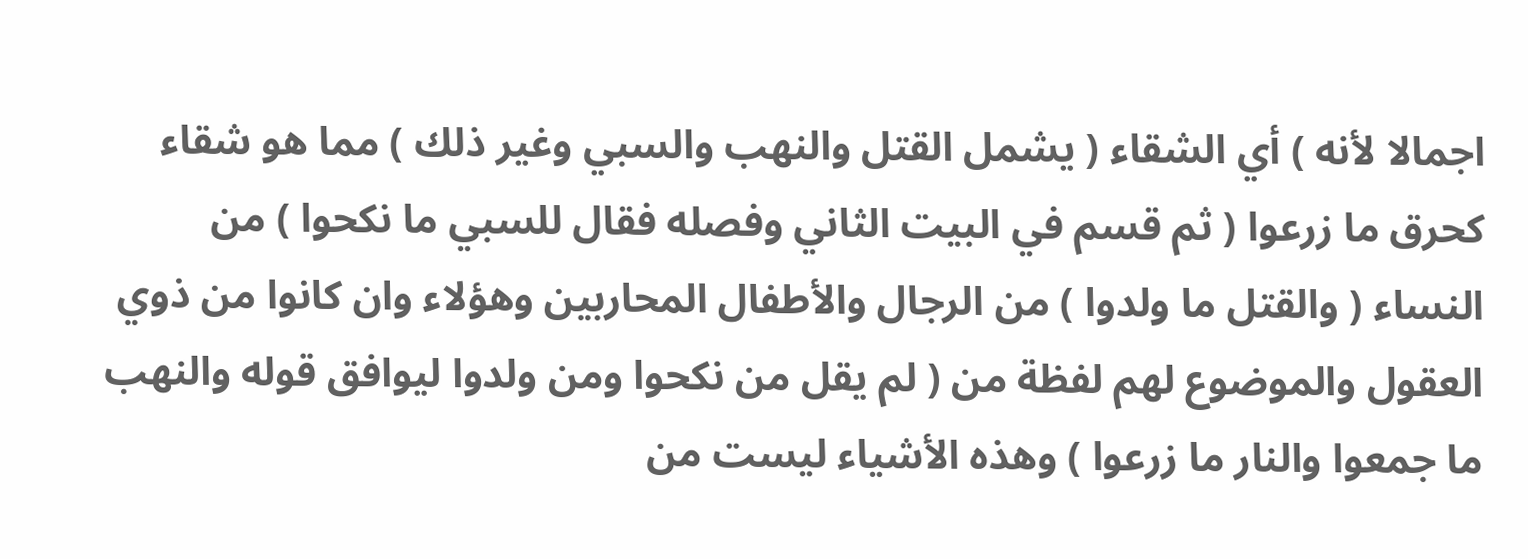اجمالا لأنه ) أي الشقاء ( يشمل القتل والنهب والسبي وغير ذلك ) مما هو شقاء كحرق ما زرعوا ( ثم قسم في البيت الثاني وفصله فقال للسبي ما نكحوا ) من النساء ( والقتل ما ولدوا ) من الرجال والأطفال المحاربين وهؤلاء وان كانوا من ذوي العقول والموضوع لهم لفظة من ( لم يقل من نكحوا ومن ولدوا ليوافق قوله والنهب ما جمعوا والنار ما زرعوا ) وهذه الأشياء ليست من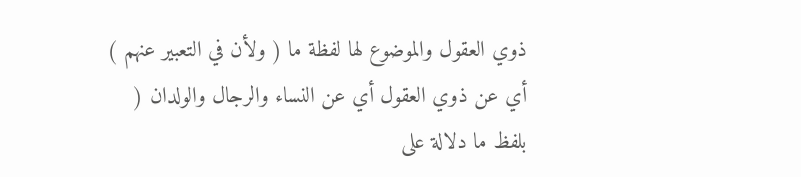ذوي العقول والموضوع لها لفظة ما ( ولأن في التعبير عنهم ) أي عن ذوي العقول أي عن النساء والرجال والولدان ( بلفظ ما دلالة على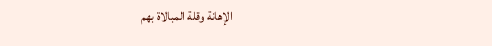الإهانة وقلة المبالاة بهم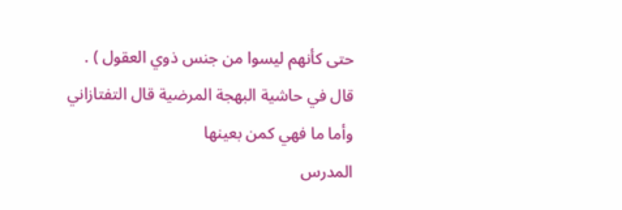حتى كأنهم ليسوا من جنس ذوي العقول ) .
قال في حاشية البهجة المرضية قال التفتازاني وأما ما فهي كمن بعينها
المدرس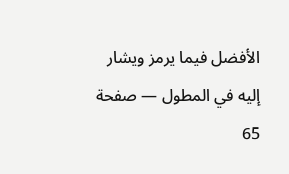الأفضل فيما يرمز ويشار إليه في المطول — صفحة 65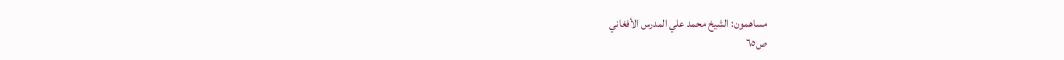مساهمون: الشيخ محمد علي المدرس الأفغاني
ص٦٥